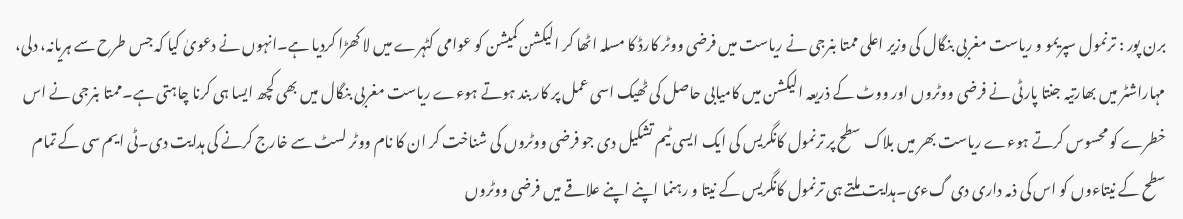برن پور : ترنمول سپریمو و ریاست مغربی بنگال کی وزیر اعلی ممتا بنرجی نے ریاست میں فرضی ووٹر کارڈ کا مسلہ اٹھا کر الیکشن کمیشن کو عوامی کٹہرے میں لا کھڑا کردیا ہے۔انہوں نے دعویٰ کیا کہ جس طرح سے ہریانہ، دلی، مہاراشٹر میں بھارتیہ جنتا پارٹی نے فرضی ووٹروں اور ووٹ کے ذریعہ الیکشن میں کامیابی حاصل کی ٹھیک اسی عمل پر کار بند ہوتے ہوءے ریاست مغربی بنگال میں بھی کچھ ایسا ہی کرنا چاہتی ہے۔ممتا بنرجی نے اس خطرے کو محسوس کرتے ہوءے ریاست بھر میں بلاک سطح پر ترنمول کانگریس کی ایک ایسی ٹیم تشکیل دی جو فرضی ووٹروں کی شناخت کر ان کا نام ووٹر لسٹ سے خارج کرنے کی ہدایت دی۔ٹی ایم سی کے تمام سطح کے نیتاءوں کو اس کی ذمہ داری دی گءی۔ہدایت ملتے ہی ترنمول کانگریس کے نیتا و رہنما اپنے اپنے علاقے میں فرضی ووٹروں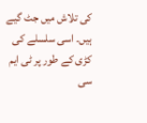کی تلاش میں جٹ گیے ہیں۔ اسی سلسلے کی کڑی کے طور پر ٹی ایم سی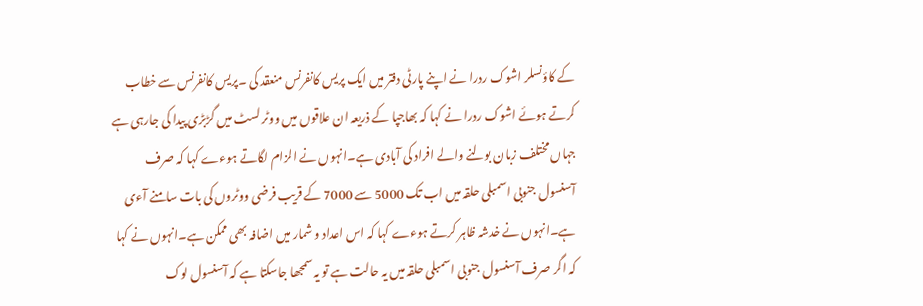کے کاؤنسلر اشوک ردرا نے اپنے پارٹی دفتر میں ایک پریس کانفرنس منعقد کی ۔پریس کانفرنس سے خطاب کرتے ہوئے اشوک ردرا نے کہا کہ بھاجپا کے ذریعہ ان علاقوں میں ووٹر لسٹ میں گڑبڑی پیدا کی جارہی ہے جہاں مختلف زبان بولنے والے افراد کی آبادی ہے۔انہوں نے الزام لگاتے ہوءے کہا کہ صرف آسنسول جنوبی اسمبلی حلقہ میں اب تک 5000 سے 7000 کے قریب فرضی ووٹروں کی بات سامنے آءی ہے۔انہوں نے خدشہ ظاہر کرتے ہوءے کہا کہ اس اعداد و شمار میں اضافہ بھی ممکن ہے۔انہوں نے کہا کہ اگر صرف آسنسول جنوبی اسمبلی حلقہ میں یہ حالت ہے تو یہ سمجھا جاسکتا ہے کہ آسنسول لوک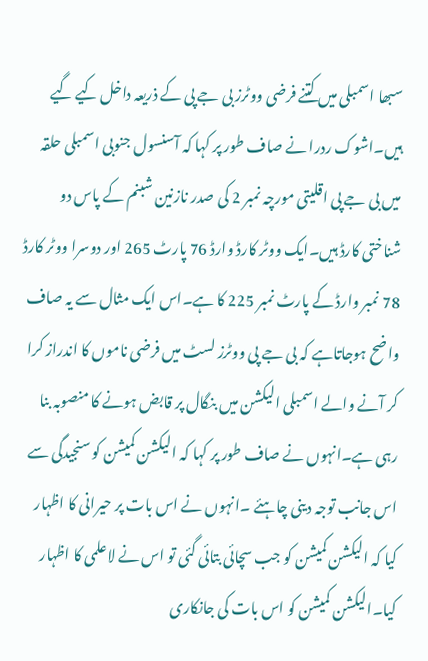سبھا اسمبلی میں کتنے فرضی ووٹرز بی جے پی کے ذریعہ داخل کیے گیے ہیں۔اشوک ردرا نے صاف طور پر کہا کہ آسنسول جنوبی اسمبلی حلقہ میں بی جے پی اقلیتی مورچہ نمبر 2 کی صدر نازنین شبنم کے پاس دو شناختی کارڈ ہیں۔ایک ووٹر کارڈ وارڈ 76 پارٹ 265 اور دوسرا ووٹر کارڈ 78 نمبر وارڈ کے پارٹ نمبر 225 کا ہے۔اس ایک مثال سے یہ صاف واضح ہوجاتاہے کہ بی جے پی ووٹرز لسٹ میں فرضی ناموں کا اندراز کرا کر آنے والے اسمبلی الیکشن میں بنگال پر قابض ہونے کا منصوبہ بنا رہی ہے۔انہوں نے صاف طور پر کہا کہ الیکشن کمیشن کو سنجیدگی سے اس جانب توجہ دینی چاہئے ۔انہوں نے اس بات پر حیرانی کا اظہار کیا کہ الیکشن کمیشن کو جب سچائی بتائی گئی تو اس نے لاعلمی کا اظہار کیا۔الیکشن کمیشن کو اس بات کی جانکاری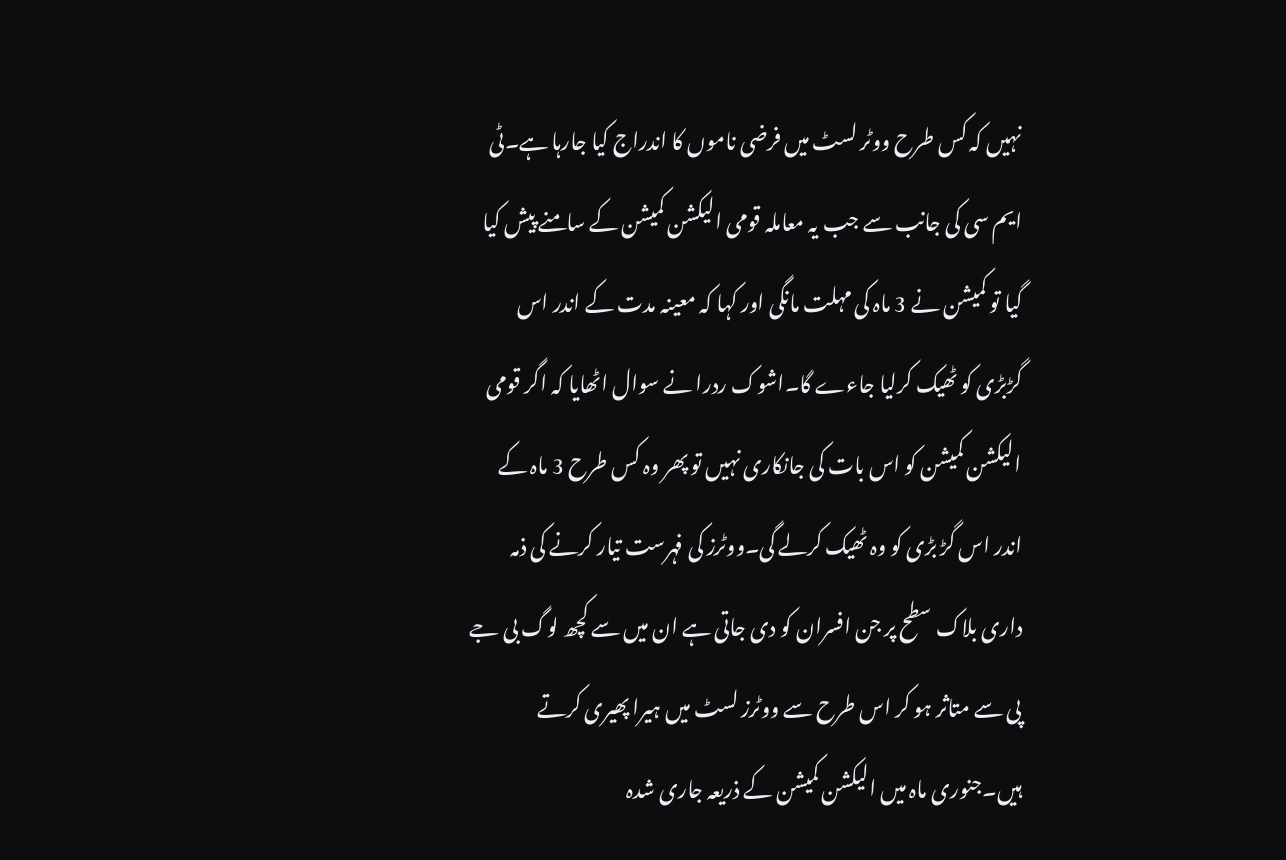نہیں کہ کس طرح ووٹر لسٹ میں فرضی ناموں کا اندراج کیا جارہا ہے۔ٹی ایم سی کی جانب سے جب یہ معاملہ قومی الیکشن کمیشن کے سامنے پیش کیا گیا تو کمیشن نے 3 ماہ کی مہلت مانگی اور کہا کہ معینہ مدت کے اندر اس گڑبڑی کو ٹھیک کرلیا جاءے گا۔اشوک ردرا نے سوال اٹھایا کہ اگر قومی الیکشن کمیشن کو اس بات کی جانکاری نہیں تو پھر وہ کس طرح 3 ماہ کے اندر اس گڑ بڑی کو وہ ٹھیک کرلے گی۔ووٹرز کی فہرست تیار کرنے کی ذمہ داری بلاک سطح پر جن افسران کو دی جاتی ہے ان میں سے کچھ لوگ بی جے پی سے متاثر ہو کر اس طرح سے ووٹرز لسٹ میں ہیرا پھیری کرتے ہیں۔جنوری ماہ میں الیکشن کمیشن کے ذریعہ جاری شدہ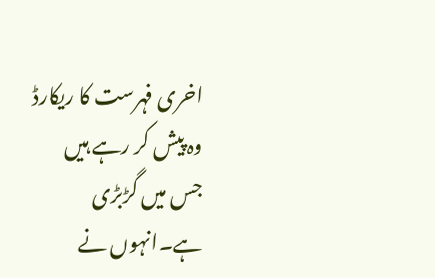اخری فہرست کا ریکارڈ وہ پیش کر رہے ہیں جس میں گڑبڑی ہے۔انہوں نے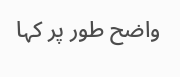واضح طور پر کہا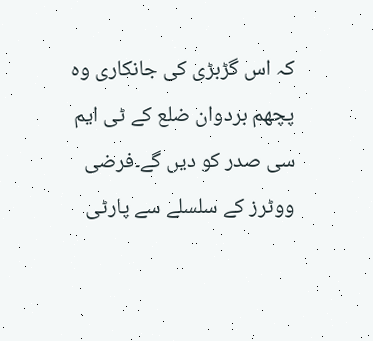کہ اس گڑبڑی کی جانکاری وہ پچھم بردوان ضلع کے ٹی ایم سی صدر کو دیں گے۔فرضی ووٹرز کے سلسلے سے پارٹی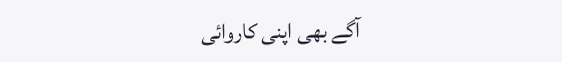آگے بھی اپنی کاروائی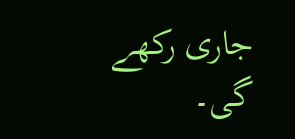جاری رکھے گی۔